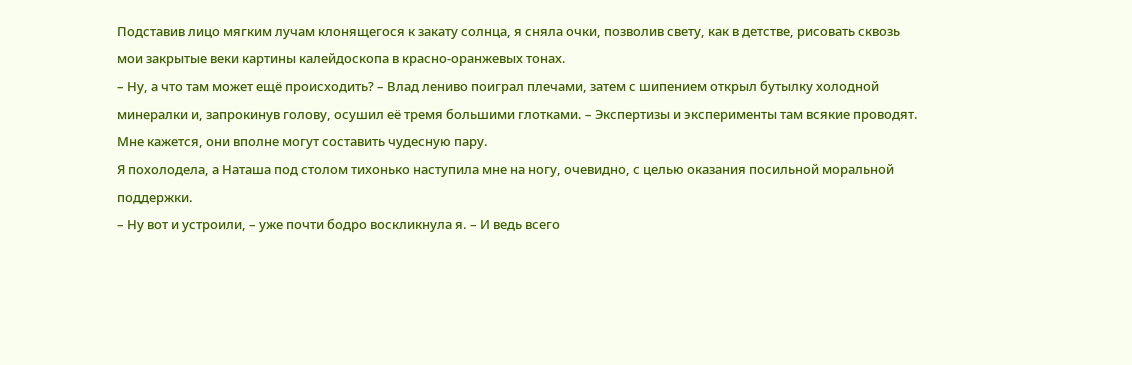Подставив лицо мягким лучам клонящегося к закату солнца, я сняла очки, позволив свету, как в детстве, рисовать сквозь мои закрытые веки картины калейдоскопа в красно-оранжевых тонах.
– Ну, а что там может ещё происходить? – Влад лениво поиграл плечами, затем с шипением открыл бутылку холодной минералки и, запрокинув голову, осушил её тремя большими глотками. – Экспертизы и эксперименты там всякие проводят.
Мне кажется, они вполне могут составить чудесную пару.
Я похолодела, а Наташа под столом тихонько наступила мне на ногу, очевидно, с целью оказания посильной моральной поддержки.
– Ну вот и устроили, – уже почти бодро воскликнула я. – И ведь всего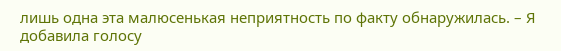лишь одна эта малюсенькая неприятность по факту обнаружилась. – Я добавила голосу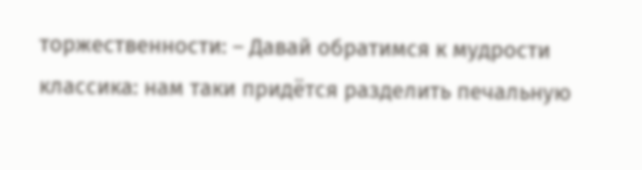торжественности: – Давай обратимся к мудрости классика: нам таки придётся разделить печальную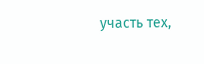участь тех,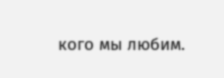кого мы любим.